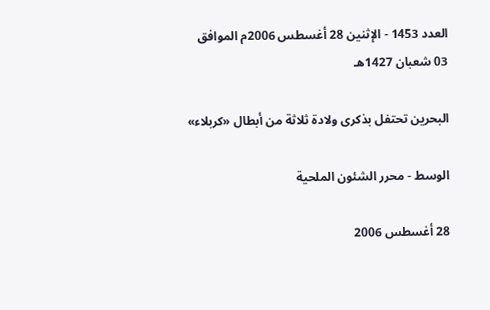العدد 1453 - الإثنين 28 أغسطس 2006م الموافق 03 شعبان 1427هـ

البحرين تحتفل بذكرى ولادة ثلاثة من أبطال «كربلاء»

الوسط - محرر الشئون الملحية

28 أغسطس 2006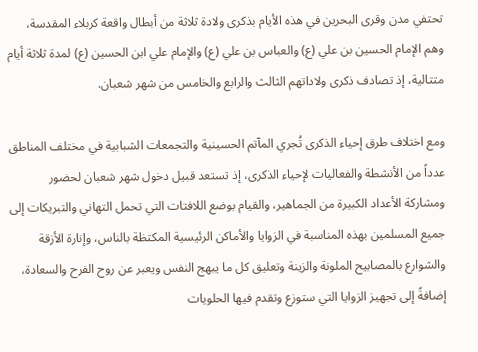تحتفي مدن وقرى البحرين في هذه الأيام بذكرى ولادة ثلاثة من أبطال واقعة كربلاء المقدسة، وهم الإمام الحسين بن علي (ع) والعباس بن علي (ع) والإمام علي ابن الحسين (ع) لمدة ثلاثة أيام متتالية، إذ تصادف ذكرى ولاداتهم الثالث والرابع والخامس من شهر شعبان.

ومع اختلاف طرق إحياء الذكرى تُجري المآتم الحسينية والتجمعات الشبابية في مختلف المناطق عدداً من الأنشطة والفعاليات لإحياء الذكرى، إذ تستعد قبيل دخول شهر شعبان لحضور ومشاركة الأعداد الكبيرة من الجماهير، والقيام بوضع اللافتات التي تحمل التهاني والتبريكات إلى جميع المسلمين بهذه المناسبة في الزوايا والأماكن الرئيسية المكتظة بالناس، وإنارة الأزقة والشوارع بالمصابيح الملونة والزينة وتعليق كل ما يبهج النفس ويعبر عن روح الفرح والسعادة، إضافةً إلى تجهيز الزوايا التي ستوزع وتقدم فيها الحلويات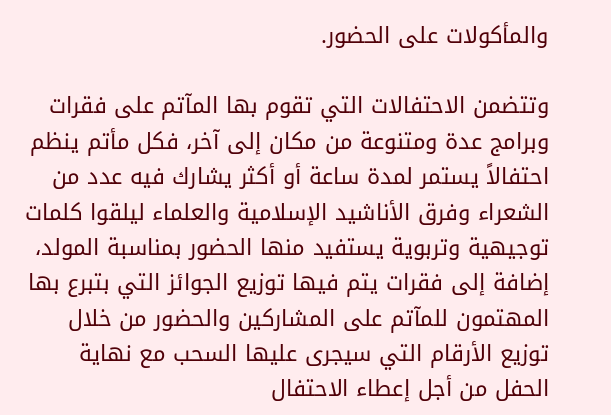والمأكولات على الحضور.

وتتضمن الاحتفالات التي تقوم بها المآتم على فقرات وبرامج عدة ومتنوعة من مكان إلى آخر، فكل مأتم ينظم احتفالاً يستمر لمدة ساعة أو أكثر يشارك فيه عدد من الشعراء وفرق الأناشيد الإسلامية والعلماء ليلقوا كلمات توجيهية وتربوية يستفيد منها الحضور بمناسبة المولد، إضافة إلى فقرات يتم فيها توزيع الجوائز التي بتبرع بها المهتمون للمآتم على المشاركين والحضور من خلال توزيع الأرقام التي سيجرى عليها السحب مع نهاية الحفل من أجل إعطاء الاحتفال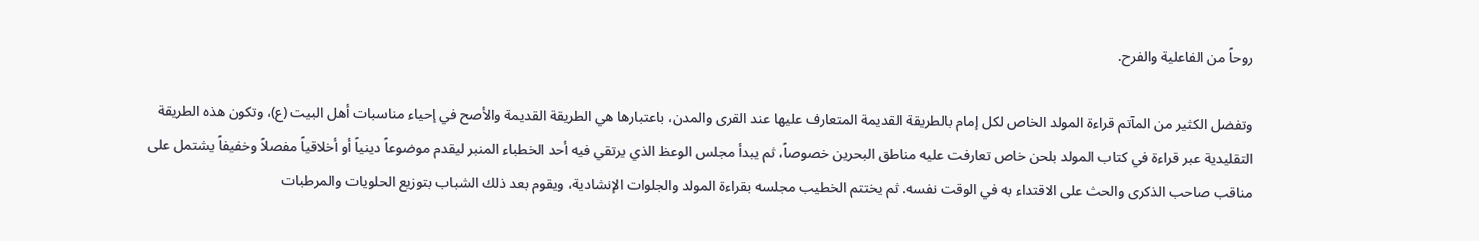روحاً من الفاعلية والفرح.

وتفضل الكثير من المآتم قراءة المولد الخاص لكل إمام بالطريقة القديمة المتعارف عليها عند القرى والمدن، باعتبارها هي الطريقة القديمة والأصح في إحياء مناسبات أهل البيت (ع)، وتكون هذه الطريقة التقليدية عبر قراءة في كتاب المولد بلحن خاص تعارفت عليه مناطق البحرين خصوصاً، ثم يبدأ مجلس الوعظ الذي يرتقي فيه أحد الخطباء المنبر ليقدم موضوعاً دينياً أو أخلاقياً مفصلاً وخفيفاً يشتمل على مناقب صاحب الذكرى والحث على الاقتداء به في الوقت نفسه. ثم يختتم الخطيب مجلسه بقراءة المولد والجلوات الإنشادية، ويقوم بعد ذلك الشباب بتوزيع الحلويات والمرطبات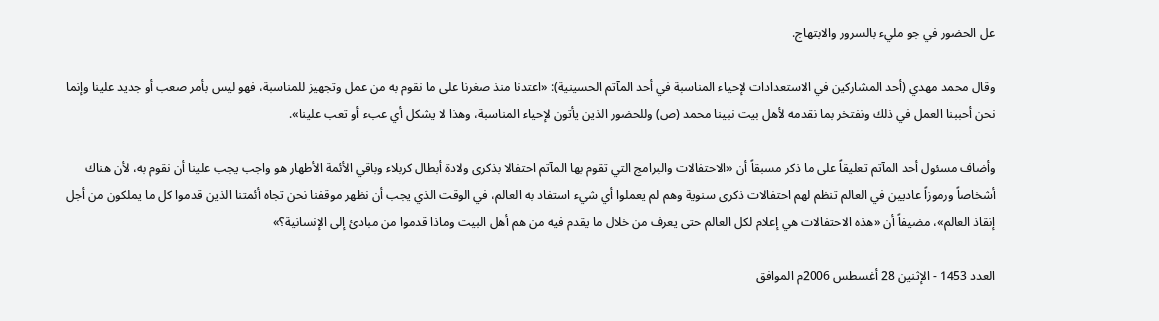عل الحضور في جو مليء بالسرور والابتهاج.

وقال محمد مهدي (أحد المشاركين في الاستعدادات لإحياء المناسبة في أحد المآتم الحسينية): «اعتدنا منذ صغرنا على ما نقوم به من عمل وتجهيز للمناسبة، فهو ليس بأمر صعب أو جديد علينا وإنما نحن أحببنا العمل في ذلك ونفتخر بما نقدمه لأهل بيت نبينا محمد (ص) وللحضور الذين يأتون لإحياء المناسبة، وهذا لا يشكل أي عبء أو تعب علينا».

وأضاف مسئول أحد المآتم تعليقاً على ما ذكر مسبقاً أن «الاحتفالات والبرامج التي تقوم بها المآتم احتفالا بذكرى ولادة أبطال كربلاء وباقي الأئمة الأطهار هو واجب يجب علينا أن نقوم به، لأن هناك أشخاصاً ورموزاً عاديين في العالم تنظم لهم احتفالات ذكرى سنوية وهم لم يعملوا أي شيء استفاد به العالم، في الوقت الذي يجب أن نظهر موقفنا نحن تجاه أئمتنا الذين قدموا كل ما يملكون من أجل إنقاذ العالم»، مضيفاً أن «هذه الاحتفالات هي إعلام لكل العالم حتى يعرف من خلال ما يقدم فيه من هم أهل البيت وماذا قدموا من مبادئ إلى الإنسانية؟»

العدد 1453 - الإثنين 28 أغسطس 2006م الموافق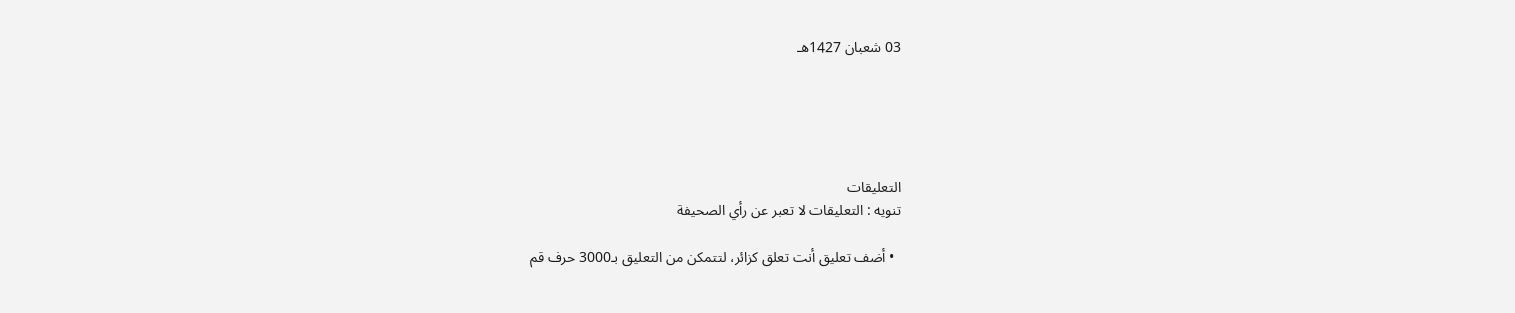03 شعبان 1427هـ





التعليقات
تنويه : التعليقات لا تعبر عن رأي الصحيفة

  • أضف تعليق أنت تعلق كزائر، لتتمكن من التعليق بـ3000 حرف قم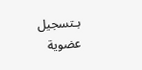بـتسجيل عضوية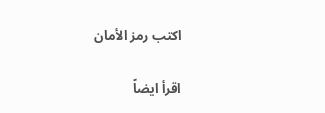اكتب رمز الأمان

اقرأ ايضاً